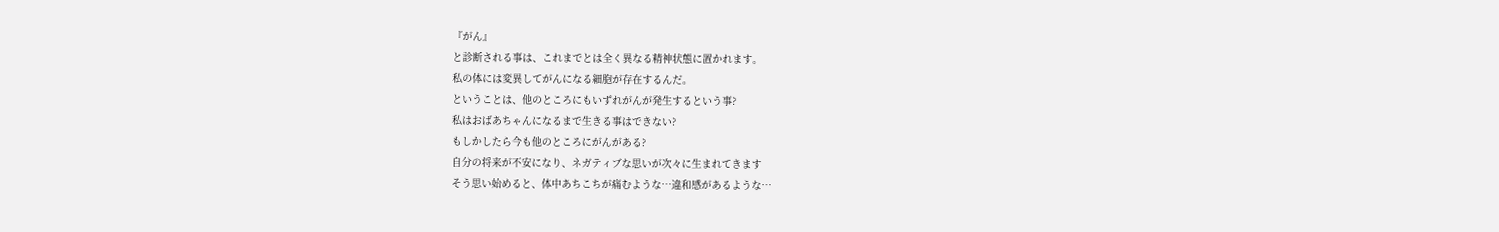『がん』
と診断される事は、これまでとは全く異なる精神状態に置かれます。
私の体には変異してがんになる細胞が存在するんだ。
ということは、他のところにもいずれがんが発生するという事?
私はおばあちゃんになるまで生きる事はできない?
もしかしたら今も他のところにがんがある?
自分の将来が不安になり、ネガティブな思いが次々に生まれてきます
そう思い始めると、体中あちこちが痛むような…違和感があるような…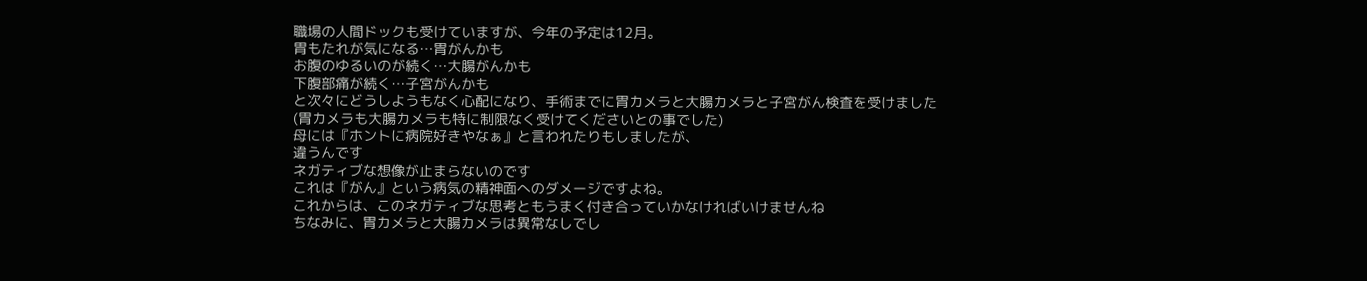職場の人間ドックも受けていますが、今年の予定は12月。
胃もたれが気になる…胃がんかも
お腹のゆるいのが続く…大腸がんかも
下腹部痛が続く…子宮がんかも
と次々にどうしようもなく心配になり、手術までに胃カメラと大腸カメラと子宮がん検査を受けました
(胃カメラも大腸カメラも特に制限なく受けてくださいとの事でした)
母には『ホントに病院好きやなぁ』と言われたりもしましたが、
違うんです
ネガティブな想像が止まらないのです
これは『がん』という病気の精神面へのダメージですよね。
これからは、このネガティブな思考ともうまく付き合っていかなければいけませんね
ちなみに、胃カメラと大腸カメラは異常なしでし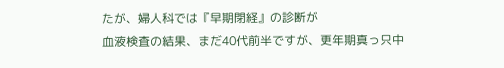たが、婦人科では『早期閉経』の診断が
血液検査の結果、まだ40代前半ですが、更年期真っ只中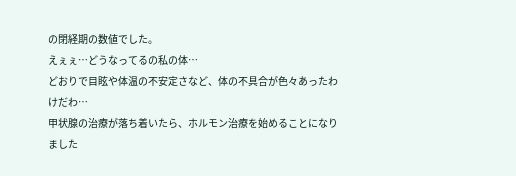の閉経期の数値でした。
えぇぇ…どうなってるの私の体…
どおりで目眩や体温の不安定さなど、体の不具合が色々あったわけだわ…
甲状腺の治療が落ち着いたら、ホルモン治療を始めることになりました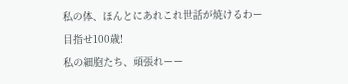私の体、ほんとにあれこれ世話が焼けるわー
目指せ100歳!
私の細胞たち、頑張れーー